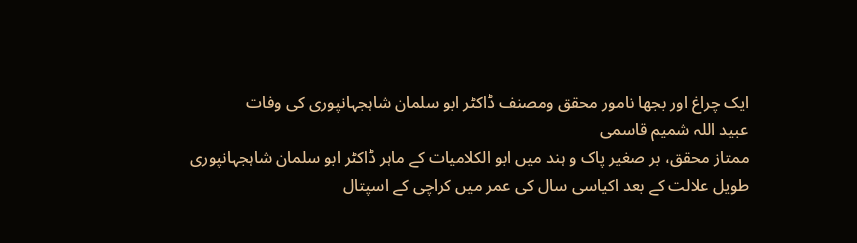ايک چراغ اور بجھا نامور محقق ومصنف ڈاکٹر ابو سلمان شاہجہانپوری كى وفات
عبید اللہ شمیم قاسمی
ممتاز محقق، بر صغیر پاک و ہند میں ابو الکلامیات کے ماہر ڈاکٹر ابو سلمان شاہجہانپوری طویل علالت کے بعد اکیاسی سال کی عمر میں كراچى كے اسپتال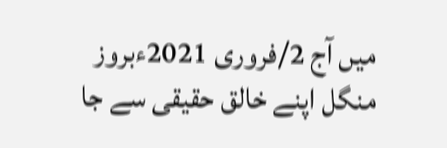میں آج 2/فرورى 2021ءبروز منگل اپنے خالق حقیقی سے جا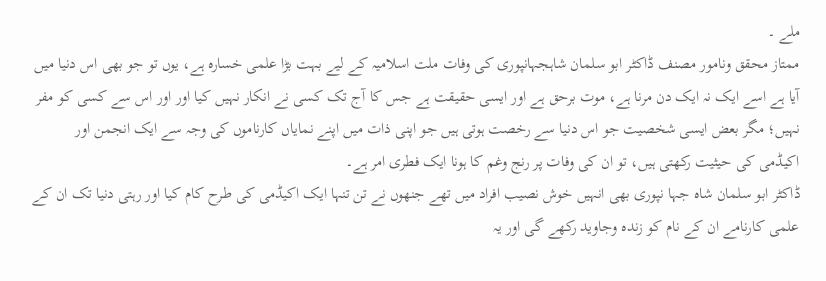ملے ۔
ممتاز محقق ونامور مصنف ڈاکٹر ابو سلمان شاہجہانپوری كى وفات ملت اسلاميہ كے ليے بہت بڑا علمى خساره ہے، يوں تو جو بھى اس دنيا ميں آيا ہے اسے ايک نہ ايک دن مرنا ہے، موت برحق ہے اور ايسى حقيقت ہے جس كا آج تک كسى نے انكار نہيں كيا اور اور اس سے كسى كو مفر نہيں؛ مگر بعض ايسى شخصيت جو اس دنيا سے رخصت ہوتى ہيں جو اپنى ذات ميں اپنے نماياں كارناموں كى وجہ سے ايک انجمن اور اكيڈمى كى حيثيت ركھتى ہيں، تو ان كى وفات پر رنج وغم كا ہونا ايک فطرى امر ہے۔
ڈاکٹر ابو سلمان شاہ جہا نپوری بھى انہيں خوش نصيب افراد ميں تھے جنهوں نے تن تنہا ايک اكيڈمى كى طرح كام كيا اور رہتى دنيا تک ان كے علمى كارنامے ان كے نام كو زنده وجاويد ركھے گى اور يہ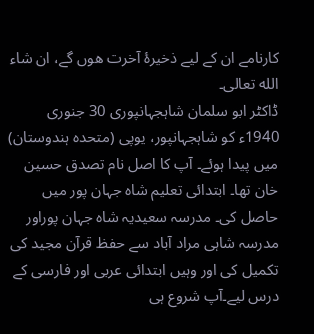كارنامے ان كے ليے ذخيرۂ آخرت هوں گے، ان شاء الله تعالى۔
ڈاکٹر ابو سلمان شاہجہانپوری 30 جنوری 1940ء کو شاہجہانپور، یوپی (متحدہ ہندوستان) میں پیدا ہوئے۔ آپ کا اصل نام تصدق حسین خان تھا۔ ابتدائی تعلیم شاہ جہان پور میں حاصل کی۔ مدرسہ سعیدیہ شاہ جہان پوراور مدرسہ شاہی مراد آباد سے حفظ قرآن مجید کی تکمیل کی اور وہیں ابتدائی عربی اور فارسی کے درس لیے۔آپ شروع ہی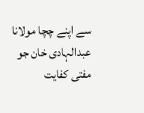سے اپنے چچا مولانا عبدالہادی خان جو مفتی کفایت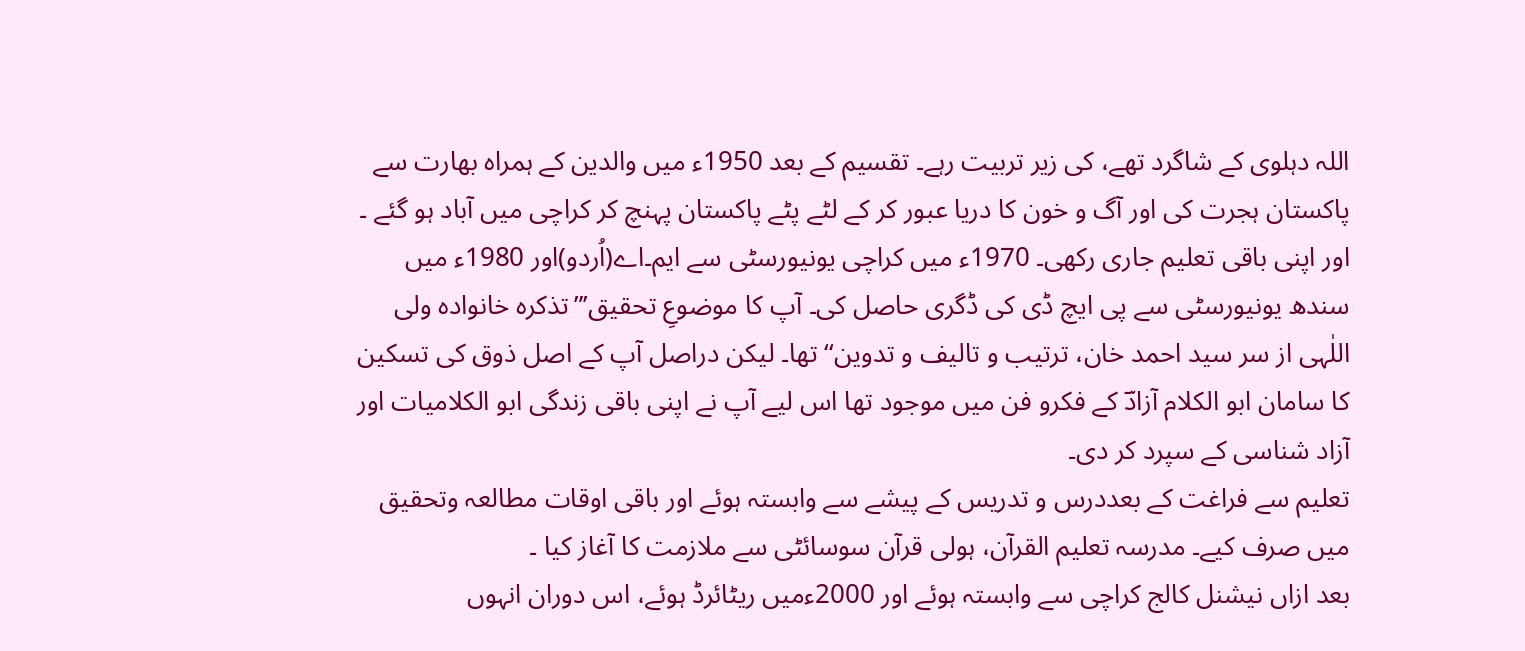اللہ دہلوی کے شاگرد تھے، کی زیر تربیت رہے۔ تقسیم کے بعد 1950ء میں والدین کے ہمراہ بھارت سے پاکستان ہجرت کی اور آگ و خون کا دریا عبور کر کے لٹے پٹے پاکستان پہنچ کر کراچی میں آباد ہو گئے ۔ اور اپنی باقی تعلیم جاری رکھی۔ 1970ء میں کراچی یونیورسٹی سے ایم۔اے(اُردو)اور 1980ء میں سندھ یونیورسٹی سے پی ایچ ڈی کی ڈگری حاصل کی۔ آپ کا موضوعِ تحقیق’”تذکرہ خانوادہ ولی اللٰہی از سر سید احمد خان، ترتیب و تالیف و تدوین‘‘تھا۔ لیکن دراصل آپ کے اصل ذوق کی تسکین کا سامان ابو الکلام آزادؔ کے فکرو فن میں موجود تھا اس لیے آپ نے اپنی باقی زندگی ابو الکلامیات اور آزاد شناسی کے سپرد کر دی۔
تعليم سے فراغت كے بعددرس و تدریس کے پیشے سے وابستہ ہوئے اور باقی اوقات مطالعہ وتحقیق میں صرف کیے۔ مدرسہ تعلیم القرآن، ہولی قرآن سوسائٹی سے ملازمت کا آغاز کیا ۔
بعد ازاں نیشنل کالج کراچی سے وابستہ ہوئے اور 2000ءمیں ریٹائرڈ ہوئے، اس دوران انہوں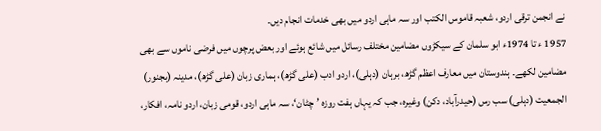نے انجمن ترقی اردو، شعبہ قاموس الکتب اور سہ ماہی اردو میں بھی خدمات انجام دیں۔
1957 ء تا 1974ء ابو سلمان کے سیکڑوں مضامین مختلف رسائل میں شائع ہوئے اور بعض پرچوں میں فرضی ناموں سے بھی مضامین لکھے۔ ہندوستان میں معارف اعظم گڑھ، برہان (دہلی)، اردو ادب (علی گڑھ)، ہماری زبان (علی گڑھ)، مدینہ (بجنور) الجمعیت (دہلی) سب رس (حیدرآباد، دکن) وغیرہ، جب کہ یہاں ہفت روزہ ’چٹان‘، سہ ماہی اردو، قومی زبان، اردو نامہ، افکار،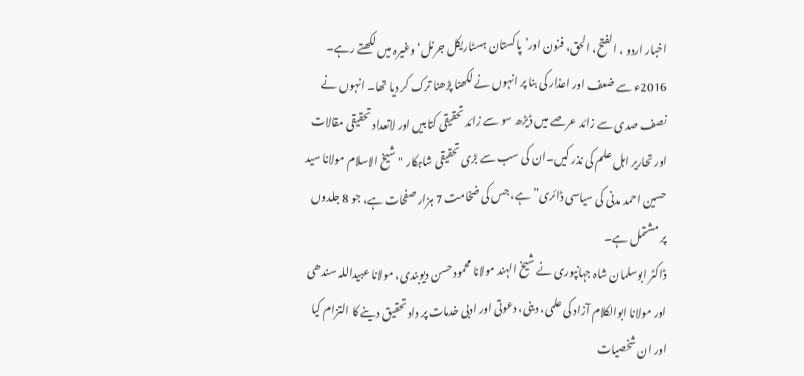اخبار اردو ، الفتح، الحق، فنون اور’پاکستان ہسٹاریکل جرنل‘ وغیرہ میں لکھتے رہے۔
2016ء سے ضعف اور اعذار کی بنا پر انہوں نے لکھنا پڑھنا ترک کر دیا تھا۔ انہوں نے نصف صدی سے زائد عرصے میں ڈیڑھ سو سے زائد تحقیقی کتابیں اور لاتعداد تحقیقی مقالات اور تحاریر اہل علم کی نذر کیں۔ان کی سب سے بڑی تحقیقی شاہکار "شیخ الاسلام مولانا سید حسین احمد مدنی کی سیاسی ڈائری” ہے، جس کی ضخامت 7 ہزار صفحات ہے، جو 8 جلدوں پر مشتمل ہے۔
ڈاکٹر ابوسلمان شاہ جہانپوری نے شیخ الہند مولانا محمود حسن دیوبندی، مولانا عبیداللہ سندھی اور مولانا ابوالکلام آزاد کی علمی، دینی، دعوتی اور ادبی خدمات پر داد تحقیق دینے کا التزام کیا اور ان شخصیات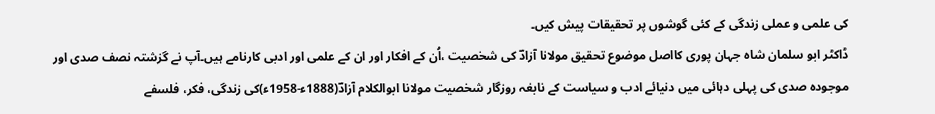کی علمی و عملی زندگی کے کئی گوشوں پر تحقیقات پیش کیں۔
ڈاکٹر ابو سلمان شاہ جہان پوری کااصل موضوع تحقیق مولانا آزادؔ کی شخصیت ،اُن کے افکار اور ان کے علمی اور ادبی کارنامے ہیں۔آپ نے گزشتہ نصف صدی اور موجودہ صدی کی پہلی دہائی میں دنیائے ادب و سیاست کے نابغہ روزگار شخصیت مولانا ابوالکلام آزادؔ(1888ء-1958ء)کی زندگی، فکر، فلسفے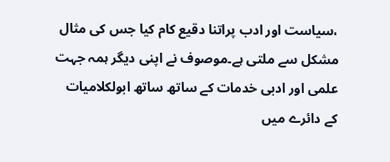،سیاست اور ادب پراتنا دقیع کام کیا جس کی مثال مشکل سے ملتی ہے۔موصوف نے اپنی دیگر ہمہ جہت علمی اور ادبی خدمات کے ساتھ ساتھ ابولکلامیات کے دائرے میں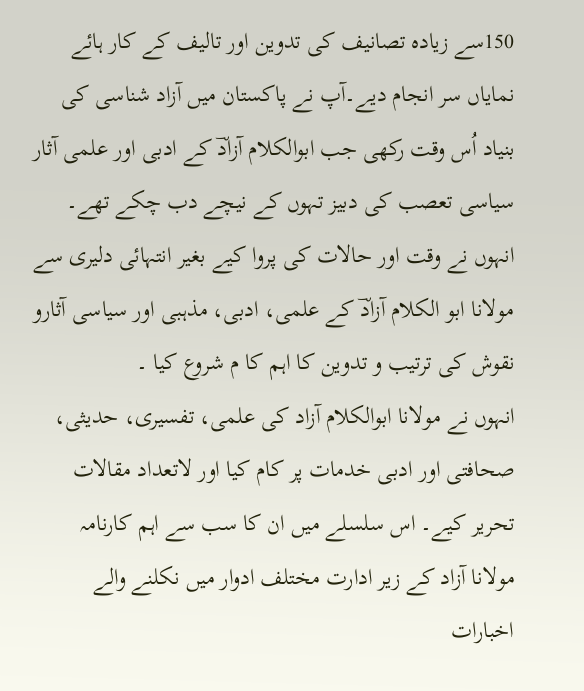150سے زیادہ تصانیف کی تدوین اور تالیف کے کار ہائے نمایاں سر انجام دیے۔آپ نے پاکستان میں آزاد شناسی کی بنیاد اُس وقت رکھی جب ابوالکلام آزادؔ کے ادبی اور علمی آثار سیاسی تعصب کی دبیز تہوں کے نیچے دب چکے تھے۔ انہوں نے وقت اور حالات کی پروا کیے بغیر انتہائی دلیری سے مولانا ابو الکلام آزادؔ کے علمی، ادبی، مذہبی اور سیاسی آثارو نقوش کی ترتیب و تدوین کا اہم کا م شروع کیا ۔
انہوں نے مولانا ابوالکلام آزاد کی علمی، تفسیری، حدیثی، صحافتی اور ادبی خدمات پر کام کیا اور لاتعداد مقالات تحریر کیے۔ اس سلسلے میں ان کا سب سے اہم کارنامہ مولانا آزاد کے زیر ادارت مختلف ادوار میں نکلنے والے اخبارات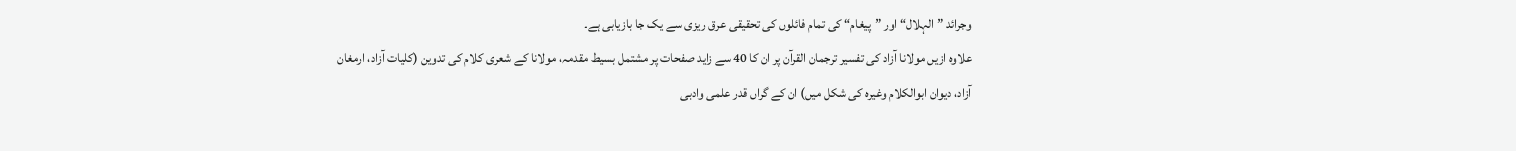وجرائد ”الہلال“ اور ”پیغام“ کی تمام فائلوں کی تحقیقی عرق ریزی سے یک جا بازیابی ہے۔
علاوہ ازیں مولانا آزاد کی تفسیر ترجمان القرآن پر ان کا 40 سے زاید صفحات پر مشتمل بسیط مقدمہ، مولانا کے شعری کلام کی تدوین (کلیات آزاد، ارمغان آزاد، دیوان ابوالکلام وغیرہ کی شکل میں) ان کے گراں قدر علمی وادبی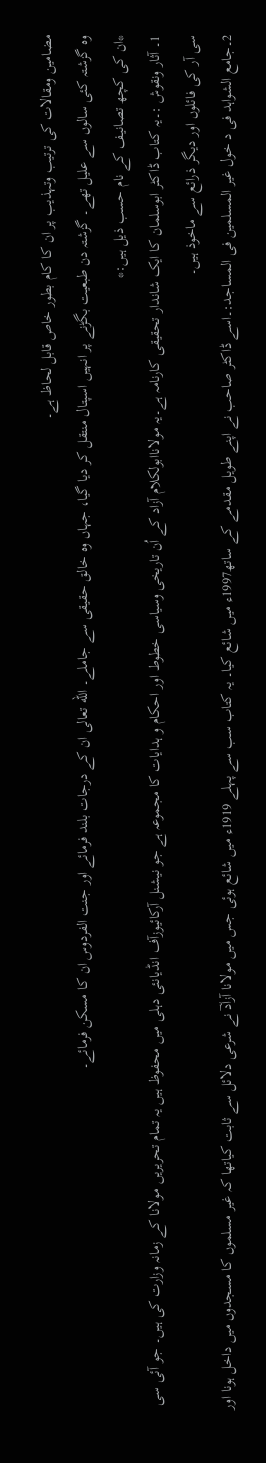مضامین ومقالات کی ترتیب وتہذیب پر ان کا کام بطور خاص قابل لحاظ ہے۔
وہ گزشتہ کئی سالوں سے علیل تھے۔ گزشتہ دن طبعیت بگڑنے پر انہیں اسپتال منتقل کر دیا گیا، جہاں وہ خالق حقیقی سے جاملے۔ الله تعالى ان كے درجات بلند فرمائے اور جنت الفردوس ان كا مسكن فرمائے۔
*ان كى كچھ تصانيف كے نام حسب ذيل ہيں:*
1۔ آثار ونقوش :۔یہ کتاب ڈاکٹر ابوسلمان کا ایک شاندار تحقیقی کارنامہ ہے۔یہ مولاناابولکلام آزاد کے اُن تاریخی وسیاسی خطوط اور احکام و ہدایات کا مجموعہ ہے جو نیشنل آرکائیوزآف انڈیانئی دہلی میں محفوظ ہیں یہ تمام تحریریں مولانا کے زمانہ وزارت کی ہیں۔ جو آئی سی سی آر کی فائلوں اور دیگر ذرائع سے ماخوذ ہیں۔
2۔جامع الشواہد فی د خول غیر المسلمین فی المساجد:۔اسے ڈاکٹر صاحب نے اپنے طویل مقدمے کے ساتھ1997ء میں شائع کیا۔ یہ کتاب سب سے پہلے 1919ء میں شائع ہوئی جس میں مولانا آزادؔ نے شرعی دلائل سے ثابت کیاتھا کہ غیر مسلموں کا مسجدوں میں داخل ہونا اور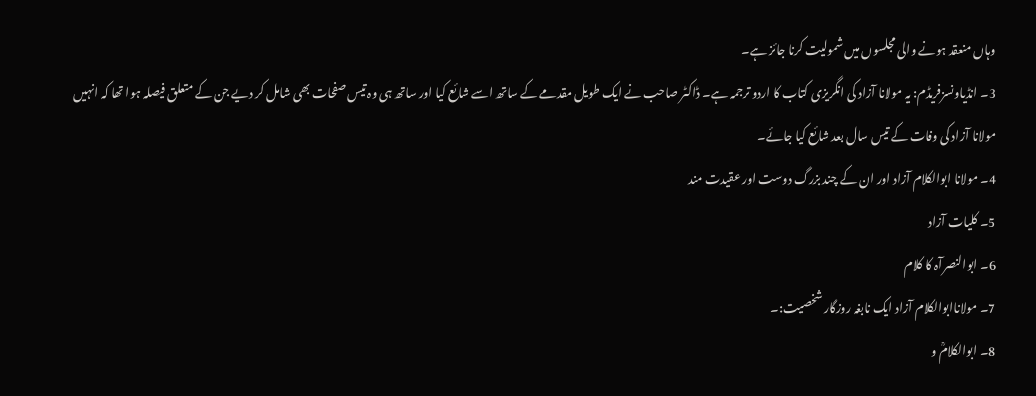وہاں منعقد ہونے والی مجلسوں میں شمولیت کرنا جائز ہے۔
3۔ انڈیاونسزفریڈم: یہ مولانا آزاد کی انگریزی کتاب کا اردو ترجمہ ہے۔ ڈاکٹر صاحب نے ایک طویل مقدمے کے ساتھ اسے شائع کیا اور ساتھ ہی وہ تیس صفحات بھی شامل کر دیے جن کے متعلق فیصلہ ہوا تھا کہ انہیں مولانا آزاد کی وفات کے تیس سال بعد شائع کیا جائے۔
4۔ مولانا ابوالکلام آزاد اور ان کے چند بزرگ دوست اور عقیدت مند
5۔ کلیات آزاد
6۔ ابوالنصرآہ کا کلام
7۔ مولاناابوالکلام آزاد ایک نابغہ روزگار شخصیت:۔
8۔ ابوالکلامؒ و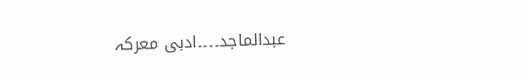عبدالماجد۔۔۔۔ادبی معرکہ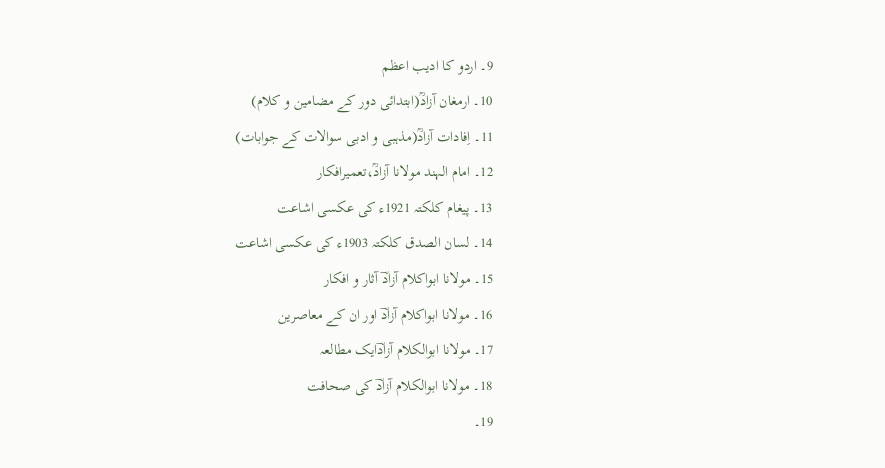9۔ اردو کا ادیب اعظم
10۔ ارمغان آزادؒ(ابتدائی دور کے مضامین و کلام)
11۔ اِفادات آزادؒ(مذہبی و ادبی سوالات کے جوابات)
12۔ امام الہند مولانا آزادؒ،تعمیرافکار
13۔ پیغام کلکتہ 1921ء کی عکسی اشاعت
14۔ لسان الصدق کلکتہ 1903ء کی عکسی اشاعت
15۔ مولانا ابواکلام آزادؔ آثار و افکار
16۔ مولانا ابواکلام آزادؔ اور ان کے معاصرین
17۔ مولانا ابوالکلام آزادؔایک مطالعہ
18۔ مولانا ابوالکلام آزادؔ کی صحافت
19۔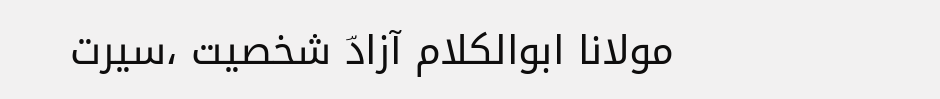مولانا ابوالکلام آزادؔ شخصیت ،سیرت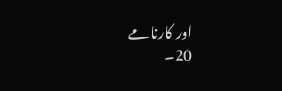اور کارنامے
20۔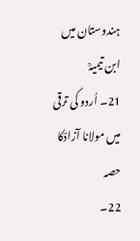ہندوستان میں ابن تیمیہؒ
21۔ اُردو کی ترقی میں مولانا آزادؔکا حصہ
22۔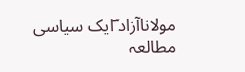مولاناآزاد ؔایک سیاسی مطالعہ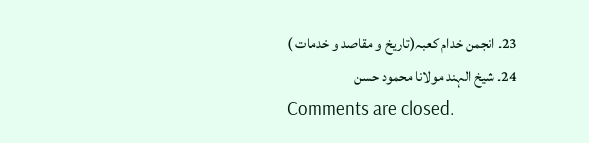23۔ انجمن خدام کعبہ(تاریخ و مقاصد و خدمات )
24۔ شیخ الہند مولانا محمود حسن
Comments are closed.